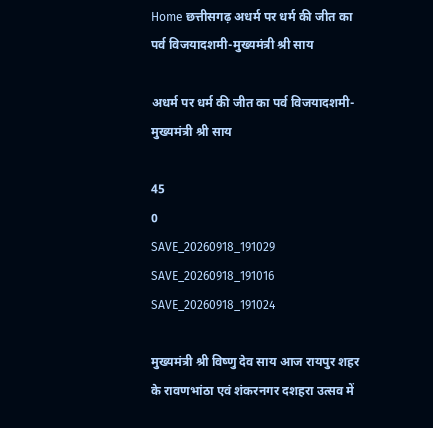Home छत्तीसगढ़ अधर्म पर धर्म की जीत का पर्व विजयादशमी-मुख्यमंत्री श्री साय

अधर्म पर धर्म की जीत का पर्व विजयादशमी-मुख्यमंत्री श्री साय

45
0
SAVE_20260918_191029
SAVE_20260918_191016
SAVE_20260918_191024

मुख्यमंत्री श्री विष्णु देव साय आज रायपुर शहर के रावणभांठा एवं शंकरनगर दशहरा उत्सव में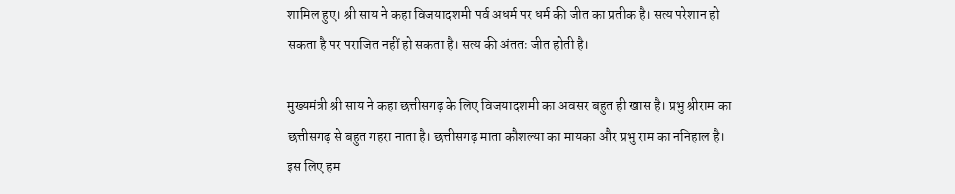शामिल हुए। श्री साय ने कहा विजयादशमी पर्व अधर्म पर धर्म की जीत का प्रतीक है। सत्य परेशान हो सकता है पर पराजित नहीं हो सकता है। सत्य की अंततः जीत होती है।

मुख्यमंत्री श्री साय ने कहा छत्तीसगढ़ के लिए विजयादशमी का अवसर बहुत ही खास है। प्रभु श्रीराम का छत्तीसगढ़ से बहुत गहरा नाता है। छत्तीसगढ़ माता कौशल्या का मायका और प्रभु राम का ननिहाल है। इस लिए हम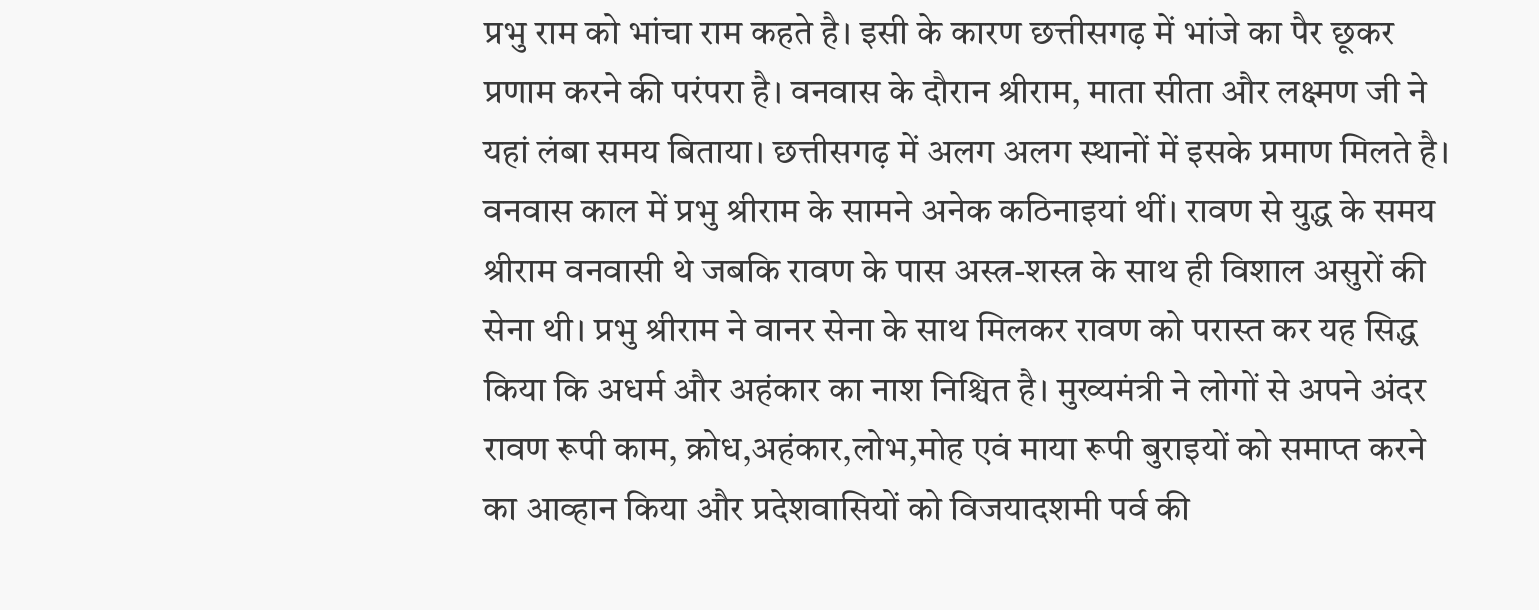प्रभु राम को भांचा राम कहते है। इसी के कारण छत्तीसगढ़ में भांजे का पैर छूकर प्रणाम करने की परंपरा है। वनवास के दौरान श्रीराम, माता सीता और लक्ष्मण जी ने यहां लंबा समय बिताया। छत्तीसगढ़ में अलग अलग स्थानों में इसके प्रमाण मिलते है। वनवास काल में प्रभु श्रीराम के सामने अनेक कठिनाइयां थीं। रावण से युद्ध के समय श्रीराम वनवासी थे जबकि रावण के पास अस्त्र-शस्त्र के साथ ही विशाल असुरों की सेना थी। प्रभु श्रीराम ने वानर सेना के साथ मिलकर रावण को परास्त कर यह सिद्ध किया कि अधर्म और अहंकार का नाश निश्चित है। मुख्यमंत्री ने लोगों से अपने अंदर रावण रूपी काम, क्रोध,अहंकार,लोभ,मोह एवं माया रूपी बुराइयों को समाप्त करने का आव्हान किया और प्रदेशवासियों को विजयादशमी पर्व की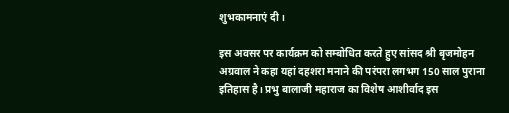शुभकामनाएं दी।

इस अवसर पर कार्यक्रम को सम्बोधित करते हुए सांसद श्री बृजमोहन अग्रवाल ने कहा यहां दहशरा मनाने की परंपरा लगभग 150 साल पुराना इतिहास है। प्रभु बालाजी महाराज का विशेष आशीर्वाद इस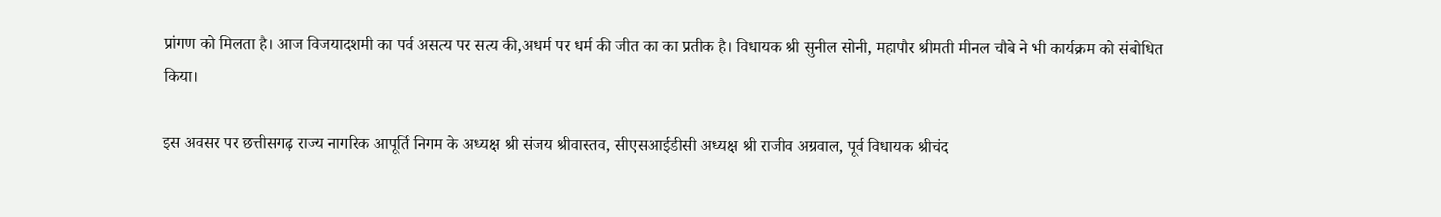प्रांगण को मिलता है। आज विजयादशमी का पर्व असत्य पर सत्य की,अधर्म पर धर्म की जीत का का प्रतीक है। विधायक श्री सुनील सोनी, महापौर श्रीमती मीनल चौबे ने भी कार्यक्रम को संबोधित किया।

इस अवसर पर छत्तीसगढ़ राज्य नागरिक आपूर्ति निगम के अध्यक्ष श्री संजय श्रीवास्तव, सीएसआईडीसी अध्यक्ष श्री राजीव अग्रवाल, पूर्व विधायक श्रीचंद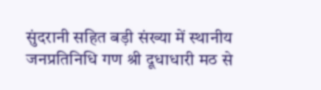सुंदरानी सहित बड़ी संख्या में स्थानीय जनप्रतिनिधि गण श्री दूधाधारी मठ से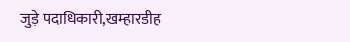जुड़े पदाधिकारी,खम्हारडीह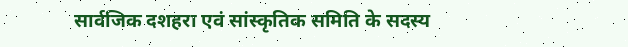सार्वजिक दशहरा एवं सांस्कृतिक समिति के सदस्य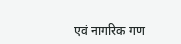एवं नागरिक गण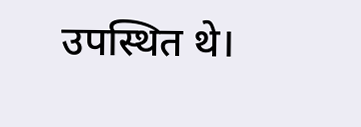उपस्थित थे।